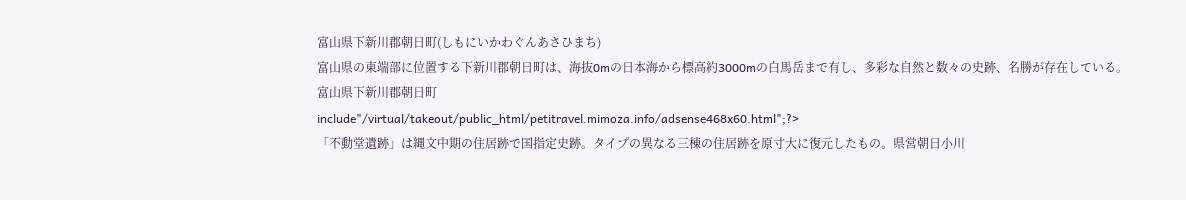富山県下新川郡朝日町(しもにいかわぐんあさひまち)
富山県の東端部に位置する下新川郡朝日町は、海抜0mの日本海から標高約3000mの白馬岳まで有し、多彩な自然と数々の史跡、名勝が存在している。
富山県下新川郡朝日町
include"/virtual/takeout/public_html/petitravel.mimoza.info/adsense468x60.html";?>
「不動堂遺跡」は縄文中期の住居跡で国指定史跡。タイプの異なる三棟の住居跡を原寸大に復元したもの。県営朝日小川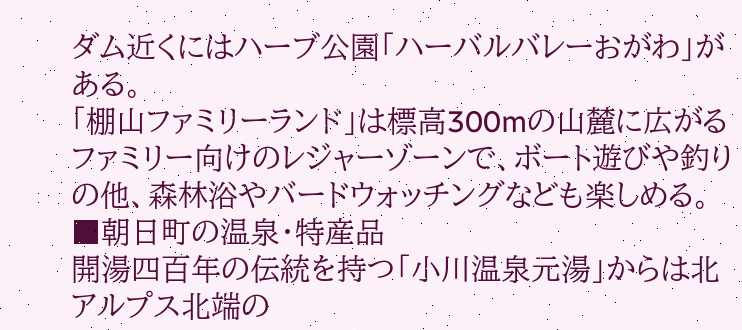ダム近くにはハーブ公園「ハーバルバレーおがわ」がある。
「棚山ファミリーランド」は標高300mの山麓に広がるファミリー向けのレジャーゾーンで、ボート遊びや釣りの他、森林浴やバードウォッチングなども楽しめる。
■朝日町の温泉・特産品
開湯四百年の伝統を持つ「小川温泉元湯」からは北アルプス北端の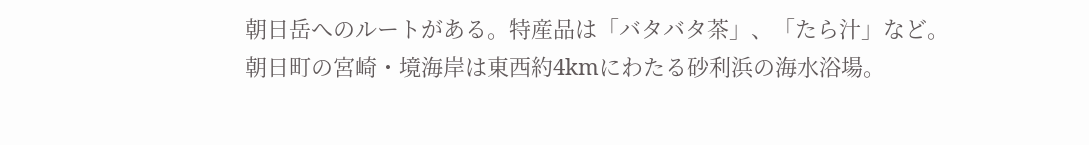朝日岳へのルートがある。特産品は「バタバタ茶」、「たら汁」など。
朝日町の宮崎・境海岸は東西約4kmにわたる砂利浜の海水浴場。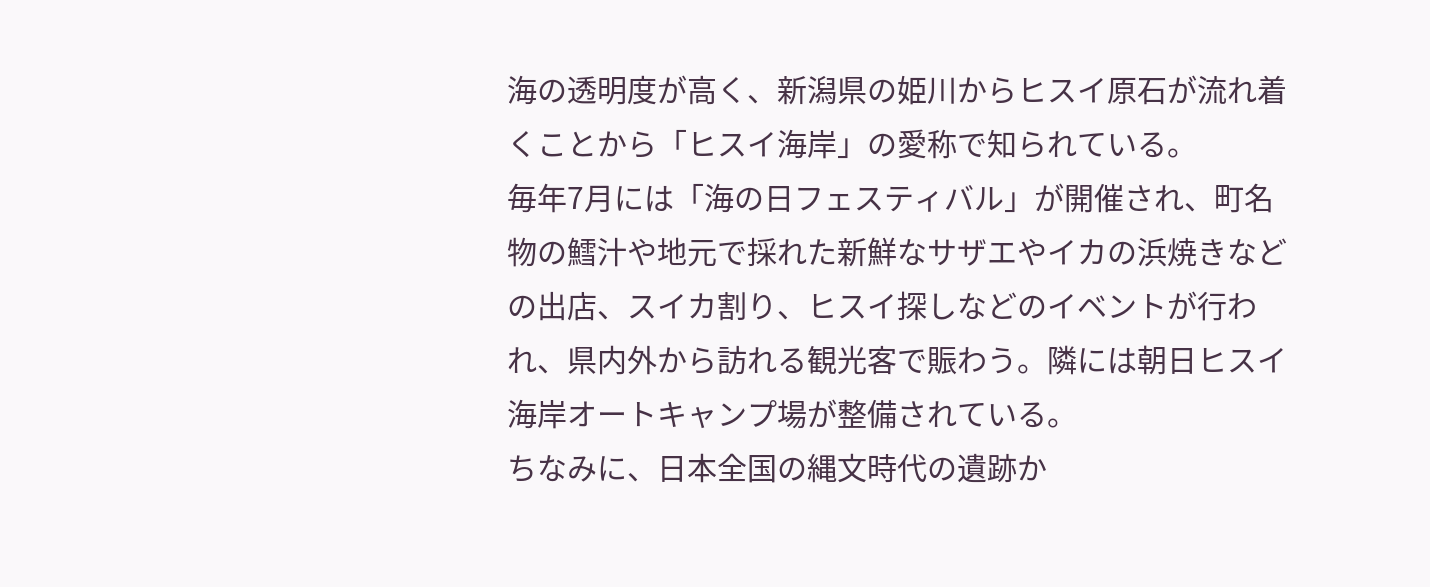海の透明度が高く、新潟県の姫川からヒスイ原石が流れ着くことから「ヒスイ海岸」の愛称で知られている。
毎年7月には「海の日フェスティバル」が開催され、町名物の鱈汁や地元で採れた新鮮なサザエやイカの浜焼きなどの出店、スイカ割り、ヒスイ探しなどのイベントが行われ、県内外から訪れる観光客で賑わう。隣には朝日ヒスイ海岸オートキャンプ場が整備されている。
ちなみに、日本全国の縄文時代の遺跡か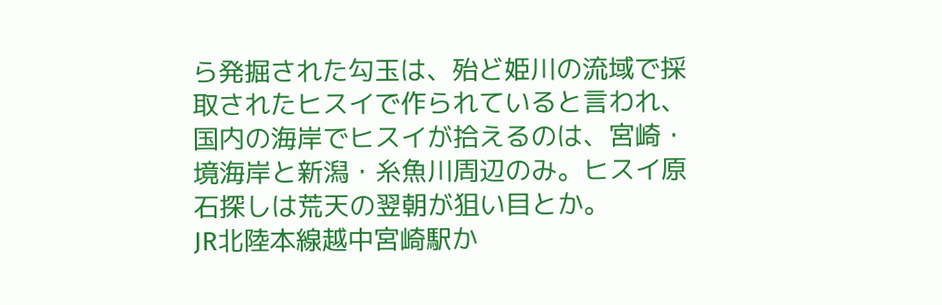ら発掘された勾玉は、殆ど姫川の流域で採取されたヒスイで作られていると言われ、国内の海岸でヒスイが拾えるのは、宮崎・境海岸と新潟・糸魚川周辺のみ。ヒスイ原石探しは荒天の翌朝が狙い目とか。
JR北陸本線越中宮崎駅か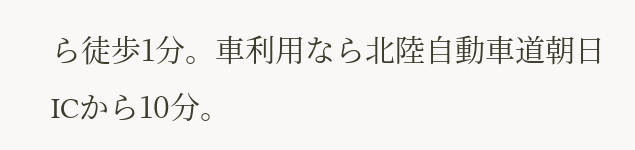ら徒歩1分。車利用なら北陸自動車道朝日ICから10分。